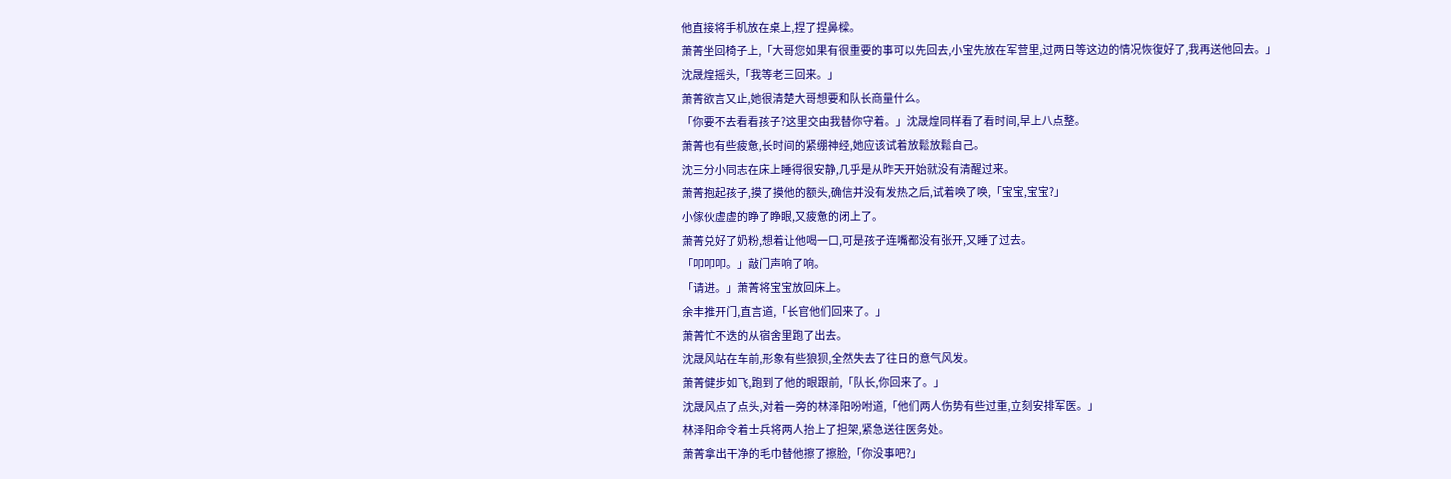他直接将手机放在桌上,捏了捏鼻樑。
萧菁坐回椅子上,「大哥您如果有很重要的事可以先回去,小宝先放在军营里,过两日等这边的情况恢復好了,我再送他回去。」
沈晟煌摇头,「我等老三回来。」
萧菁欲言又止,她很清楚大哥想要和队长商量什么。
「你要不去看看孩子?这里交由我替你守着。」沈晟煌同样看了看时间,早上八点整。
萧菁也有些疲惫,长时间的紧绷神经,她应该试着放鬆放鬆自己。
沈三分小同志在床上睡得很安静,几乎是从昨天开始就没有清醒过来。
萧菁抱起孩子,摸了摸他的额头,确信并没有发热之后,试着唤了唤,「宝宝,宝宝?」
小傢伙虚虚的睁了睁眼,又疲惫的闭上了。
萧菁兑好了奶粉,想着让他喝一口,可是孩子连嘴都没有张开,又睡了过去。
「叩叩叩。」敲门声响了响。
「请进。」萧菁将宝宝放回床上。
余丰推开门,直言道,「长官他们回来了。」
萧菁忙不迭的从宿舍里跑了出去。
沈晟风站在车前,形象有些狼狈,全然失去了往日的意气风发。
萧菁健步如飞,跑到了他的眼跟前,「队长,你回来了。」
沈晟风点了点头,对着一旁的林泽阳吩咐道,「他们两人伤势有些过重,立刻安排军医。」
林泽阳命令着士兵将两人抬上了担架,紧急送往医务处。
萧菁拿出干净的毛巾替他擦了擦脸,「你没事吧?」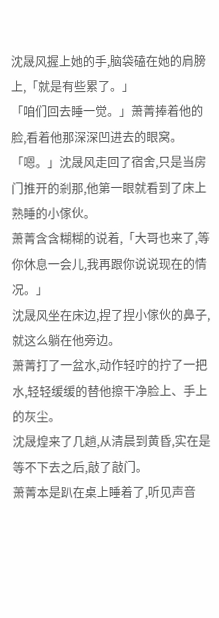沈晟风握上她的手,脑袋磕在她的肩膀上,「就是有些累了。」
「咱们回去睡一觉。」萧菁捧着他的脸,看着他那深深凹进去的眼窝。
「嗯。」沈晟风走回了宿舍,只是当房门推开的剎那,他第一眼就看到了床上熟睡的小傢伙。
萧菁含含糊糊的说着,「大哥也来了,等你休息一会儿,我再跟你说说现在的情况。」
沈晟风坐在床边,捏了捏小傢伙的鼻子,就这么躺在他旁边。
萧菁打了一盆水,动作轻咛的拧了一把水,轻轻缓缓的替他擦干净脸上、手上的灰尘。
沈晟煌来了几趟,从清晨到黄昏,实在是等不下去之后,敲了敲门。
萧菁本是趴在桌上睡着了,听见声音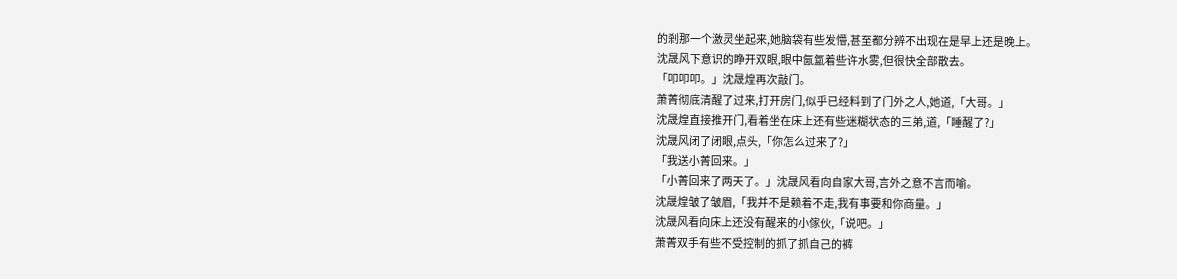的剎那一个激灵坐起来,她脑袋有些发懵,甚至都分辨不出现在是早上还是晚上。
沈晟风下意识的睁开双眼,眼中氤氲着些许水雾,但很快全部散去。
「叩叩叩。」沈晟煌再次敲门。
萧菁彻底清醒了过来,打开房门,似乎已经料到了门外之人,她道,「大哥。」
沈晟煌直接推开门,看着坐在床上还有些迷糊状态的三弟,道,「睡醒了?」
沈晟风闭了闭眼,点头,「你怎么过来了?」
「我送小菁回来。」
「小菁回来了两天了。」沈晟风看向自家大哥,言外之意不言而喻。
沈晟煌皱了皱眉,「我并不是赖着不走,我有事要和你商量。」
沈晟风看向床上还没有醒来的小傢伙,「说吧。」
萧菁双手有些不受控制的抓了抓自己的裤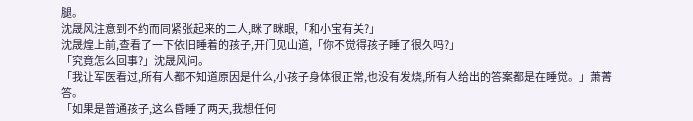腿。
沈晟风注意到不约而同紧张起来的二人,眯了眯眼,「和小宝有关?」
沈晟煌上前,查看了一下依旧睡着的孩子,开门见山道,「你不觉得孩子睡了很久吗?」
「究竟怎么回事?」沈晟风问。
「我让军医看过,所有人都不知道原因是什么,小孩子身体很正常,也没有发烧,所有人给出的答案都是在睡觉。」萧菁答。
「如果是普通孩子,这么昏睡了两天,我想任何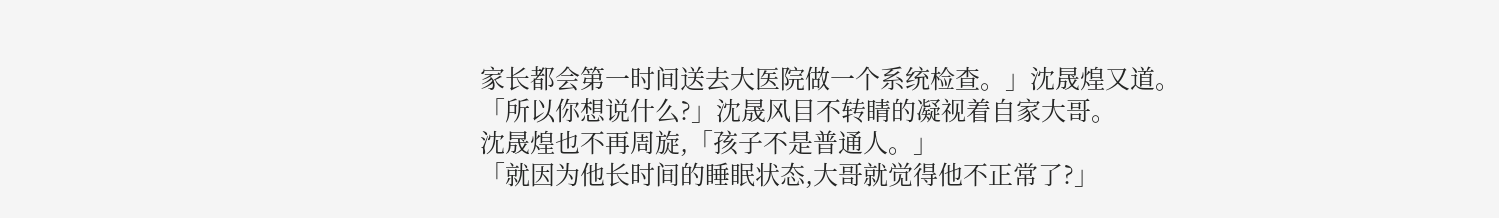家长都会第一时间送去大医院做一个系统检查。」沈晟煌又道。
「所以你想说什么?」沈晟风目不转睛的凝视着自家大哥。
沈晟煌也不再周旋,「孩子不是普通人。」
「就因为他长时间的睡眠状态,大哥就觉得他不正常了?」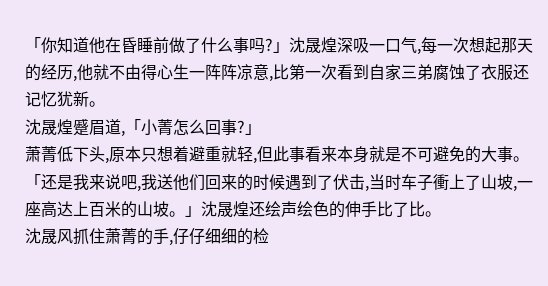「你知道他在昏睡前做了什么事吗?」沈晟煌深吸一口气,每一次想起那天的经历,他就不由得心生一阵阵凉意,比第一次看到自家三弟腐蚀了衣服还记忆犹新。
沈晟煌蹙眉道,「小菁怎么回事?」
萧菁低下头,原本只想着避重就轻,但此事看来本身就是不可避免的大事。
「还是我来说吧,我送他们回来的时候遇到了伏击,当时车子衝上了山坡,一座高达上百米的山坡。」沈晟煌还绘声绘色的伸手比了比。
沈晟风抓住萧菁的手,仔仔细细的检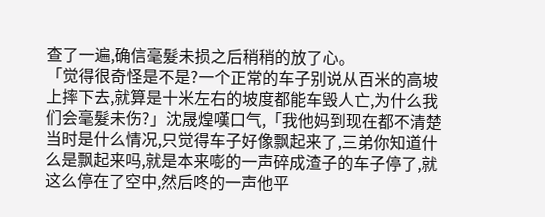查了一遍,确信毫髮未损之后稍稍的放了心。
「觉得很奇怪是不是?一个正常的车子别说从百米的高坡上摔下去,就算是十米左右的坡度都能车毁人亡,为什么我们会毫髮未伤?」沈晟煌嘆口气,「我他妈到现在都不清楚当时是什么情况,只觉得车子好像飘起来了,三弟你知道什么是飘起来吗,就是本来嘭的一声碎成渣子的车子停了,就这么停在了空中,然后咚的一声他平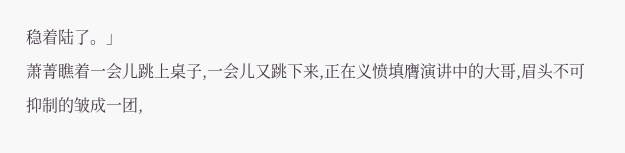稳着陆了。」
萧菁瞧着一会儿跳上桌子,一会儿又跳下来,正在义愤填膺演讲中的大哥,眉头不可抑制的皱成一团,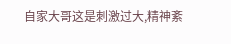自家大哥这是刺激过大,精神紊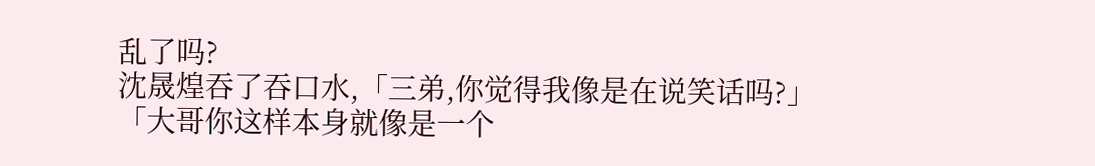乱了吗?
沈晟煌吞了吞口水,「三弟,你觉得我像是在说笑话吗?」
「大哥你这样本身就像是一个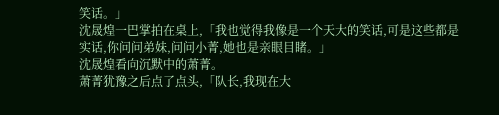笑话。」
沈晟煌一巴掌拍在桌上,「我也觉得我像是一个天大的笑话,可是这些都是实话,你问问弟妹,问问小菁,她也是亲眼目睹。」
沈晟煌看向沉默中的萧菁。
萧菁犹豫之后点了点头,「队长,我现在大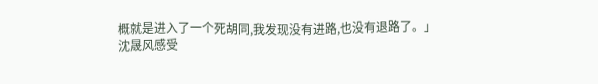概就是进入了一个死胡同,我发现没有进路,也没有退路了。」
沈晟风感受